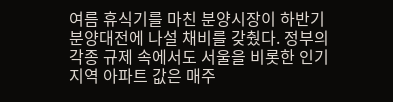여름 휴식기를 마친 분양시장이 하반기 분양대전에 나설 채비를 갖췄다. 정부의 각종 규제 속에서도 서울을 비롯한 인기지역 아파트 값은 매주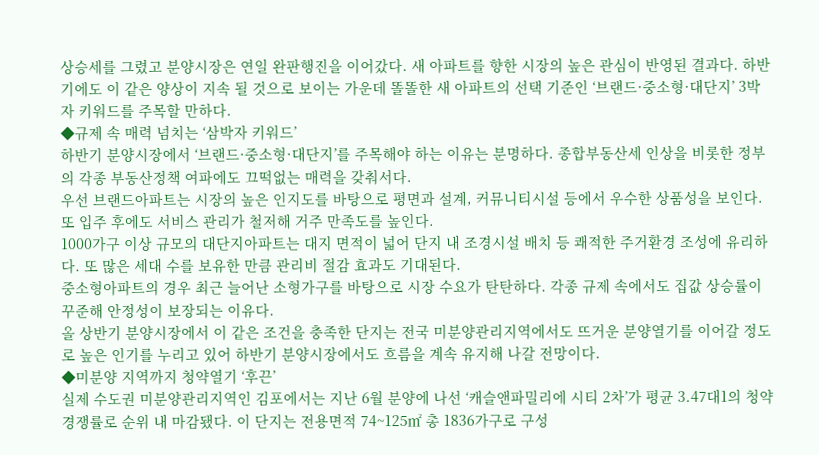상승세를 그렸고 분양시장은 연일 완판행진을 이어갔다. 새 아파트를 향한 시장의 높은 관심이 반영된 결과다. 하반기에도 이 같은 양상이 지속 될 것으로 보이는 가운데 똘똘한 새 아파트의 선택 기준인 ‘브랜드·중소형·대단지’ 3박자 키워드를 주목할 만하다.
◆규제 속 매력 넘치는 ‘삼박자 키워드’
하반기 분양시장에서 ‘브랜드·중소형·대단지’를 주목해야 하는 이유는 분명하다. 종합부동산세 인상을 비롯한 정부의 각종 부동산정책 여파에도 끄떡없는 매력을 갖춰서다.
우선 브랜드아파트는 시장의 높은 인지도를 바탕으로 평면과 설계, 커뮤니티시설 등에서 우수한 상품성을 보인다. 또 입주 후에도 서비스 관리가 철저해 거주 만족도를 높인다.
1000가구 이상 규모의 대단지아파트는 대지 면적이 넓어 단지 내 조경시설 배치 등 쾌적한 주거환경 조성에 유리하다. 또 많은 세대 수를 보유한 만큼 관리비 절감 효과도 기대된다.
중소형아파트의 경우 최근 늘어난 소형가구를 바탕으로 시장 수요가 탄탄하다. 각종 규제 속에서도 집값 상승률이 꾸준해 안정성이 보장되는 이유다.
올 상반기 분양시장에서 이 같은 조건을 충족한 단지는 전국 미분양관리지역에서도 뜨거운 분양열기를 이어갈 정도로 높은 인기를 누리고 있어 하반기 분양시장에서도 흐름을 계속 유지해 나갈 전망이다.
◆미분양 지역까지 청약열기 ‘후끈’
실제 수도권 미분양관리지역인 김포에서는 지난 6월 분양에 나선 ‘캐슬앤파밀리에 시티 2차’가 평균 3.47대1의 청약경쟁률로 순위 내 마감됐다. 이 단지는 전용면적 74~125㎡ 총 1836가구로 구성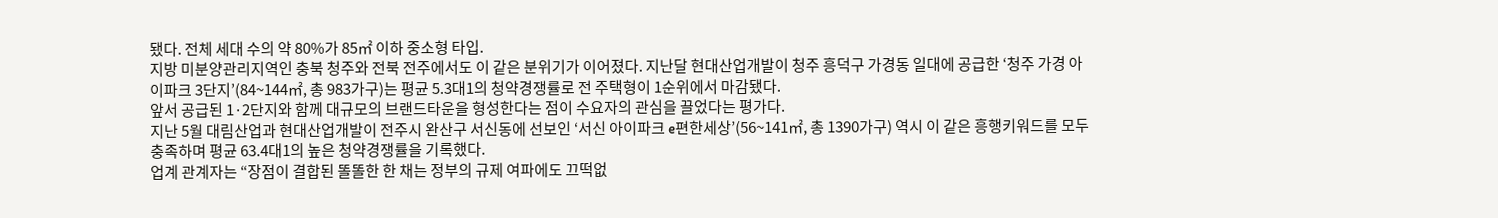됐다. 전체 세대 수의 약 80%가 85㎡ 이하 중소형 타입.
지방 미분양관리지역인 충북 청주와 전북 전주에서도 이 같은 분위기가 이어졌다. 지난달 현대산업개발이 청주 흥덕구 가경동 일대에 공급한 ‘청주 가경 아이파크 3단지’(84~144㎡, 총 983가구)는 평균 5.3대1의 청약경쟁률로 전 주택형이 1순위에서 마감됐다.
앞서 공급된 1·2단지와 함께 대규모의 브랜드타운을 형성한다는 점이 수요자의 관심을 끌었다는 평가다.
지난 5월 대림산업과 현대산업개발이 전주시 완산구 서신동에 선보인 ‘서신 아이파크 e편한세상’(56~141㎡, 총 1390가구) 역시 이 같은 흥행키워드를 모두 충족하며 평균 63.4대1의 높은 청약경쟁률을 기록했다.
업계 관계자는 “장점이 결합된 똘똘한 한 채는 정부의 규제 여파에도 끄떡없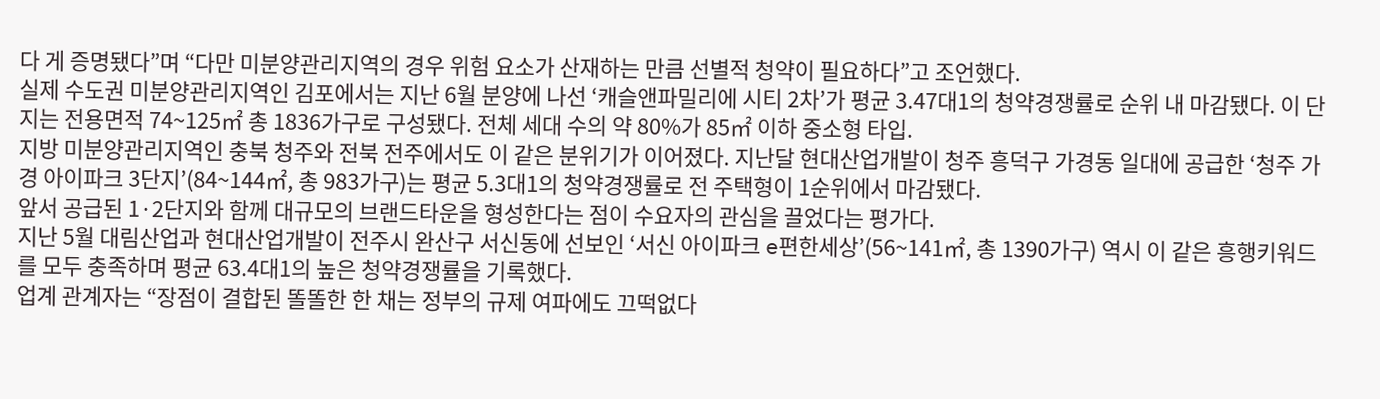다 게 증명됐다”며 “다만 미분양관리지역의 경우 위험 요소가 산재하는 만큼 선별적 청약이 필요하다”고 조언했다.
실제 수도권 미분양관리지역인 김포에서는 지난 6월 분양에 나선 ‘캐슬앤파밀리에 시티 2차’가 평균 3.47대1의 청약경쟁률로 순위 내 마감됐다. 이 단지는 전용면적 74~125㎡ 총 1836가구로 구성됐다. 전체 세대 수의 약 80%가 85㎡ 이하 중소형 타입.
지방 미분양관리지역인 충북 청주와 전북 전주에서도 이 같은 분위기가 이어졌다. 지난달 현대산업개발이 청주 흥덕구 가경동 일대에 공급한 ‘청주 가경 아이파크 3단지’(84~144㎡, 총 983가구)는 평균 5.3대1의 청약경쟁률로 전 주택형이 1순위에서 마감됐다.
앞서 공급된 1·2단지와 함께 대규모의 브랜드타운을 형성한다는 점이 수요자의 관심을 끌었다는 평가다.
지난 5월 대림산업과 현대산업개발이 전주시 완산구 서신동에 선보인 ‘서신 아이파크 e편한세상’(56~141㎡, 총 1390가구) 역시 이 같은 흥행키워드를 모두 충족하며 평균 63.4대1의 높은 청약경쟁률을 기록했다.
업계 관계자는 “장점이 결합된 똘똘한 한 채는 정부의 규제 여파에도 끄떡없다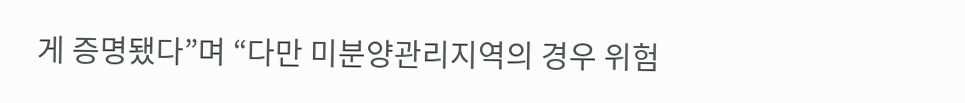게 증명됐다”며 “다만 미분양관리지역의 경우 위험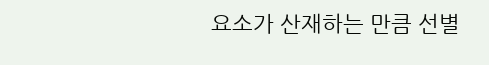요소가 산재하는 만큼 선별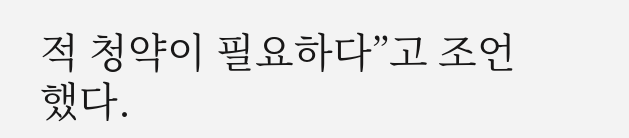적 청약이 필요하다”고 조언했다.